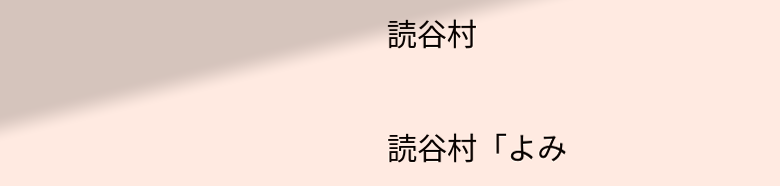読谷村

読谷村「よみ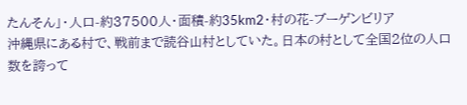たんそん」・人口-約37500人・面積-約35km2・村の花-ブーゲンビリア
沖縄県にある村で、戦前まで読谷山村としていた。日本の村として全国2位の人口数を誇って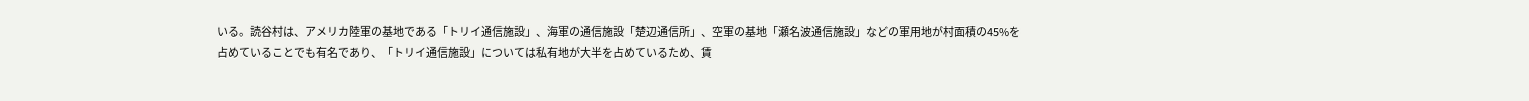いる。読谷村は、アメリカ陸軍の基地である「トリイ通信施設」、海軍の通信施設「楚辺通信所」、空軍の基地「瀬名波通信施設」などの軍用地が村面積の45%を占めていることでも有名であり、「トリイ通信施設」については私有地が大半を占めているため、賃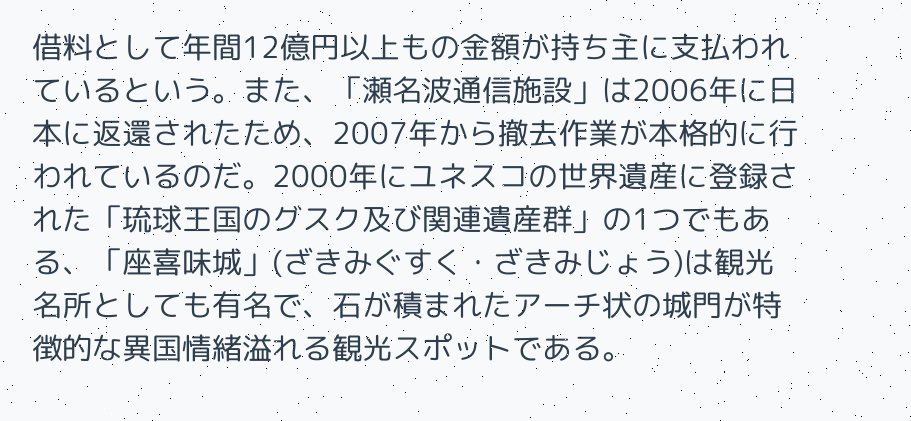借料として年間12億円以上もの金額が持ち主に支払われているという。また、「瀬名波通信施設」は2006年に日本に返還されたため、2007年から撤去作業が本格的に行われているのだ。2000年にユネスコの世界遺産に登録された「琉球王国のグスク及び関連遺産群」の1つでもある、「座喜味城」(ざきみぐすく・ざきみじょう)は観光名所としても有名で、石が積まれたアーチ状の城門が特徴的な異国情緒溢れる観光スポットである。